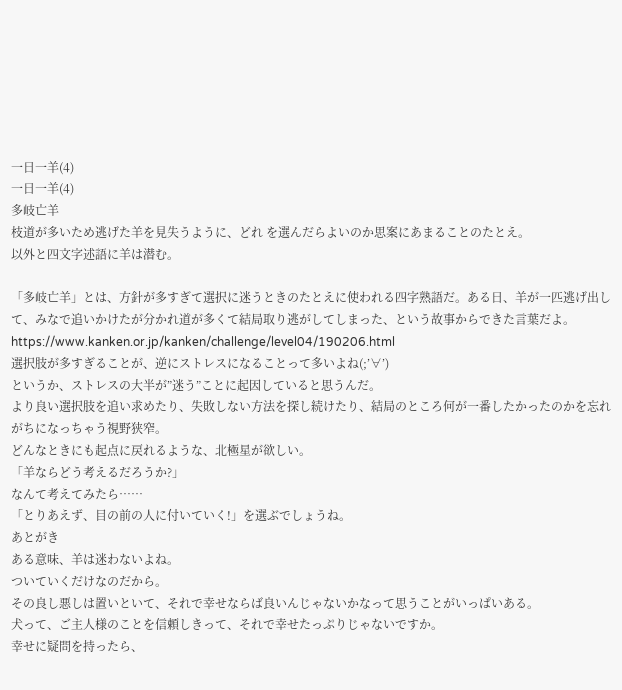一日一羊(4)
一日一羊(4)
多岐亡羊
枝道が多いため逃げた羊を見失うように、どれ を選んだらよいのか思案にあまることのたとえ。
以外と四文字述語に羊は潜む。

「多岐亡羊」とは、方針が多すぎて選択に迷うときのたとえに使われる四字熟語だ。ある日、羊が一匹逃げ出して、みなで追いかけたが分かれ道が多くて結局取り逃がしてしまった、という故事からできた言葉だよ。
https://www.kanken.or.jp/kanken/challenge/level04/190206.html
選択肢が多すぎることが、逆にストレスになることって多いよね(;’∀’)
というか、ストレスの大半が”迷う”ことに起因していると思うんだ。
より良い選択肢を追い求めたり、失敗しない方法を探し続けたり、結局のところ何が一番したかったのかを忘れがちになっちゃう視野狭窄。
どんなときにも起点に戻れるような、北極星が欲しい。
「羊ならどう考えるだろうか?」
なんて考えてみたら……
「とりあえず、目の前の人に付いていく!」を選ぶでしょうね。
あとがき
ある意味、羊は迷わないよね。
ついていくだけなのだから。
その良し悪しは置いといて、それで幸せならば良いんじゃないかなって思うことがいっぱいある。
犬って、ご主人様のことを信頼しきって、それで幸せたっぷりじゃないですか。
幸せに疑問を持ったら、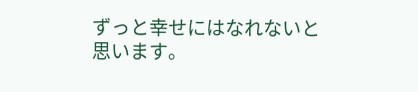ずっと幸せにはなれないと思います。